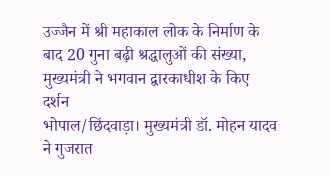उज्जैन में श्री महाकाल लोक के निर्माण के बाद 20 गुना बढ़ी श्रद्धालुओं की संख्या, मुख्यमंत्री ने भगवान द्वारकाधीश के किए दर्शन
भोपाल/छिंदवाड़ा। मुख्यमंत्री डॉ. मोहन यादव ने गुजरात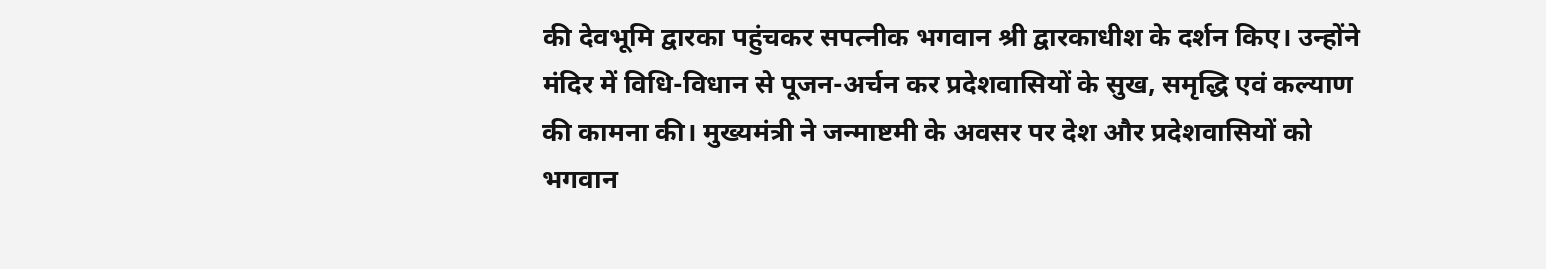की देवभूमि द्वारका पहुंचकर सपत्नीक भगवान श्री द्वारकाधीश के दर्शन किए। उन्होंने मंदिर में विधि-विधान से पूजन-अर्चन कर प्रदेशवासियों के सुख, समृद्धि एवं कल्याण की कामना की। मुख्यमंत्री ने जन्माष्टमी के अवसर पर देश और प्रदेशवासियों को भगवान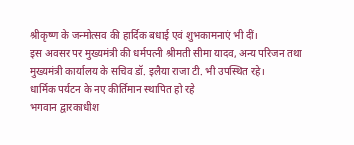श्रीकृष्ण के जन्मोत्सव की हार्दिक बधाई एवं शुभकामनाएं भी दीं।
इस अवसर पर मुख्यमंत्री की धर्मपत्नी श्रीमती सीमा यादव, अन्य परिजन तथा मुख्यमंत्री कार्यालय के सचिव डॉ. इलैया राजा टी. भी उपस्थित रहे।
धार्मिक पर्यटन के नए कीर्तिमान स्थापित हो रहे
भगवान द्वारकाधीश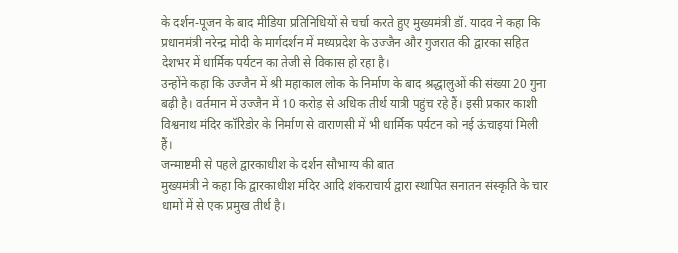के दर्शन-पूजन के बाद मीडिया प्रतिनिधियों से चर्चा करते हुए मुख्यमंत्री डॉ. यादव ने कहा कि प्रधानमंत्री नरेन्द्र मोदी के मार्गदर्शन में मध्यप्रदेश के उज्जैन और गुजरात की द्वारका सहित देशभर में धार्मिक पर्यटन का तेजी से विकास हो रहा है।
उन्होंने कहा कि उज्जैन में श्री महाकाल लोक के निर्माण के बाद श्रद्धालुओं की संख्या 20 गुना बढ़ी है। वर्तमान में उज्जैन में 10 करोड़ से अधिक तीर्थ यात्री पहुंच रहे हैं। इसी प्रकार काशी विश्वनाथ मंदिर कॉरिडोर के निर्माण से वाराणसी में भी धार्मिक पर्यटन को नई ऊंचाइयां मिली हैं।
जन्माष्टमी से पहले द्वारकाधीश के दर्शन सौभाग्य की बात
मुख्यमंत्री ने कहा कि द्वारकाधीश मंदिर आदि शंकराचार्य द्वारा स्थापित सनातन संस्कृति के चार धामों में से एक प्रमुख तीर्थ है।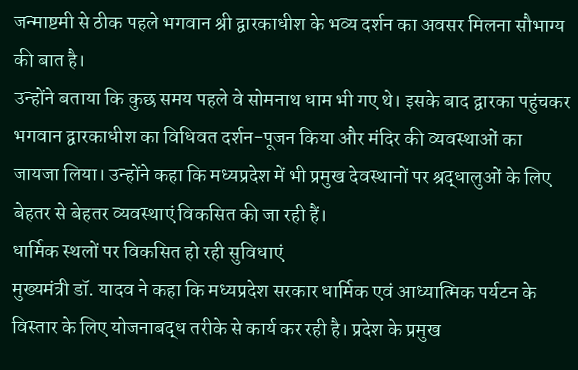जन्माष्टमी से ठीक पहले भगवान श्री द्वारकाधीश के भव्य दर्शन का अवसर मिलना सौभाग्य की बात है।
उन्होंने बताया कि कुछ समय पहले वे सोमनाथ धाम भी गए थे। इसके बाद द्वारका पहुंचकर भगवान द्वारकाधीश का विधिवत दर्शन-पूजन किया और मंदिर की व्यवस्थाओं का जायजा लिया। उन्होंने कहा कि मध्यप्रदेश में भी प्रमुख देवस्थानों पर श्रद्धालुओं के लिए बेहतर से बेहतर व्यवस्थाएं विकसित की जा रही हैं।
धार्मिक स्थलों पर विकसित हो रही सुविधाएं
मुख्यमंत्री डॉ. यादव ने कहा कि मध्यप्रदेश सरकार धार्मिक एवं आध्यात्मिक पर्यटन के विस्तार के लिए योजनाबद्ध तरीके से कार्य कर रही है। प्रदेश के प्रमुख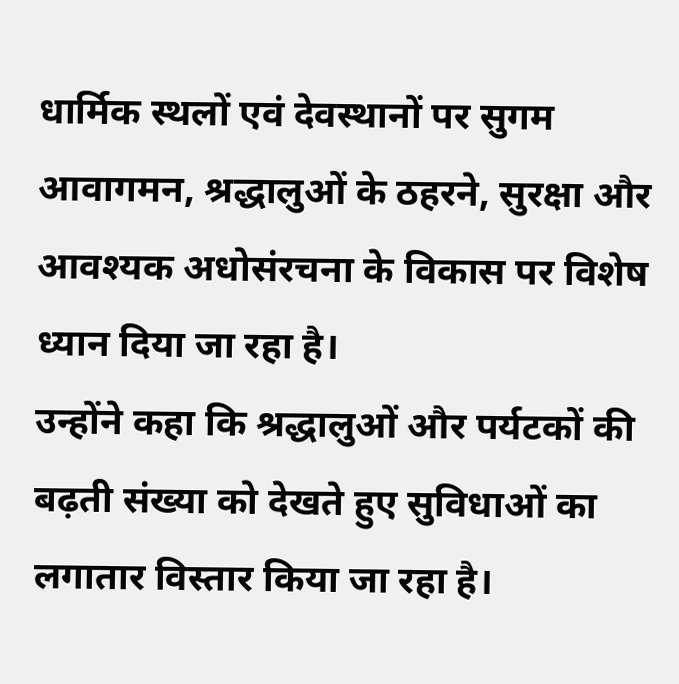धार्मिक स्थलों एवं देवस्थानों पर सुगम आवागमन, श्रद्धालुओं के ठहरने, सुरक्षा और आवश्यक अधोसंरचना के विकास पर विशेष ध्यान दिया जा रहा है।
उन्होंने कहा कि श्रद्धालुओं और पर्यटकों की बढ़ती संख्या को देखते हुए सुविधाओं का लगातार विस्तार किया जा रहा है।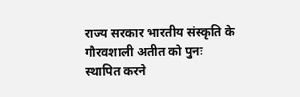राज्य सरकार भारतीय संस्कृति के गौरवशाली अतीत को पुनः स्थापित करने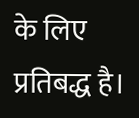के लिए प्रतिबद्ध है।